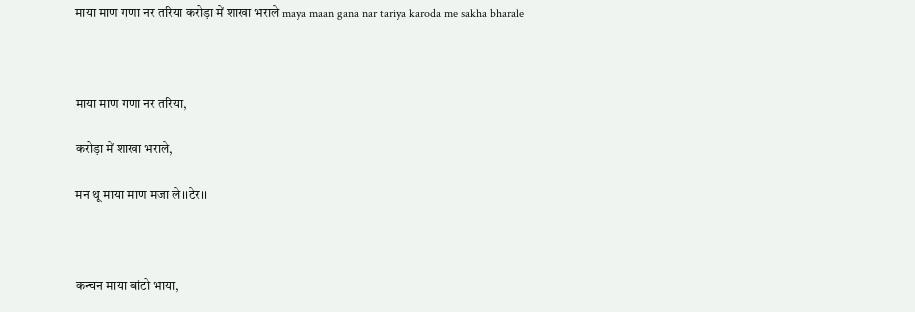माया माण गणा नर तरिया करोड़ा में शाखा भराले maya maan gana nar tariya karoda me sakha bharale



माया माण गणा नर तरिया,

करोड़ा में शाखा भराले,

मन थू माया माण मजा ले।।टेर।।



कन्‍चन माया बांटो भाया,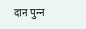दान पुन्‍न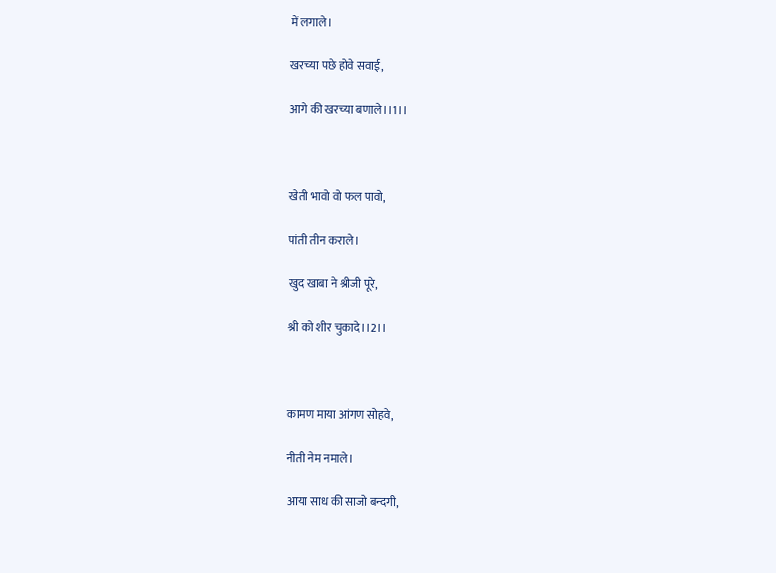में लगाले।

खरच्‍या पछे होवे सवाई,

आगे की खरच्‍या बणाले।।1।।



खेती भावो वो फल पावो,

पांती तीन कराले।

खुद खाबा ने श्रीजी पूरे,

श्री को शीर चुकादे।।2।।



कामण माया आंगण सोहवे,

नीती नेम नमाले।

आया साध की साजो बन्‍दगी,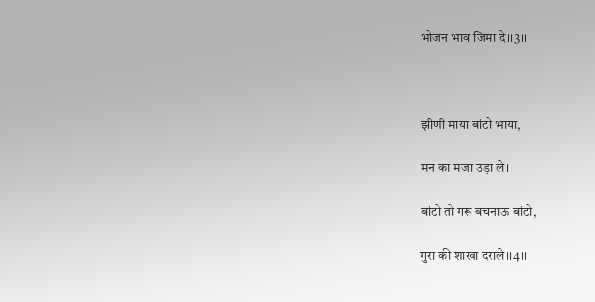भोजन भाव जिमा दे।।3।।



झीणी माया बांटो भाया,

मन का मजा उड़ा ले।

बांटो तो गरू बचनाऊ बांटो,

गुरा की शाखा दराले।।4।।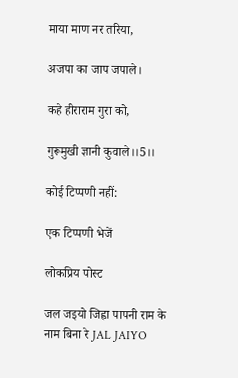माया माण नर तरिया,

अजपा का जाप जपाले।

कहे हीराराम गुरा को,

गुरूमुखी ज्ञानी कुवाले।।5।।

कोई टिप्पणी नहीं:

एक टिप्पणी भेजें

लोकप्रिय पोस्ट

जल ज‌इयो जिह्वा पापनी राम के नाम बिना रे JAL JAIYO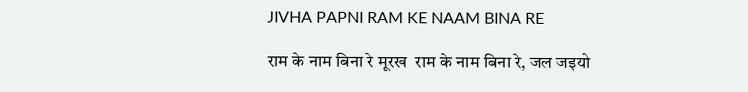JIVHA PAPNI RAM KE NAAM BINA RE

राम के नाम बिना रे मूरख  राम के नाम बिना रे, जल ज‌इयो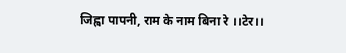जिह्वा पापनी, राम के नाम बिना रे ।।टेर।।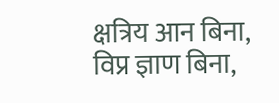क्षत्रिय आन बिना, विप्र ज्ञाण बिना,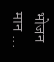भोजन मान ...